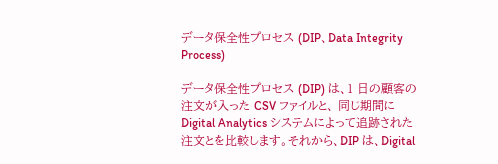データ保全性プロセス (DIP、Data Integrity Process)

データ保全性プロセス (DIP) は、1 日の顧客の注文が入った CSV ファイルと、 同じ期間に Digital Analytics システムによって追跡された注文とを比較します。それから、DIP は、Digital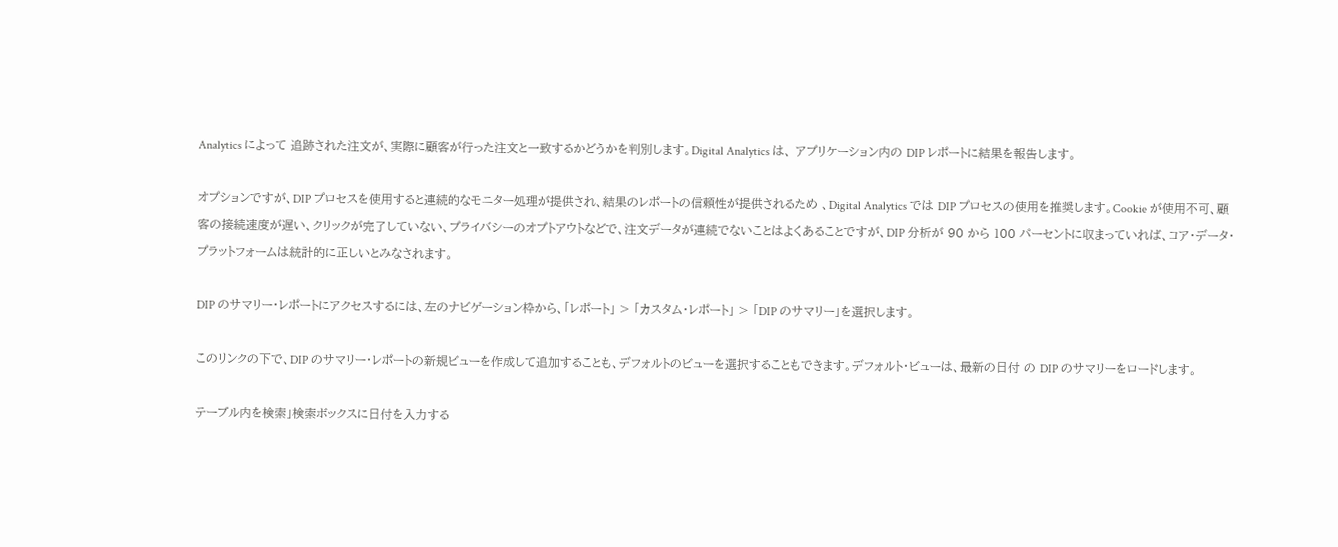Analytics によって 追跡された注文が、実際に顧客が行った注文と一致するかどうかを判別します。Digital Analytics は、 アプリケーション内の DIP レポートに結果を報告します。

オプションですが、DIP プロセスを使用すると連続的なモニター処理が提供され、結果のレポートの信頼性が提供されるため 、Digital Analytics では DIP プロセスの使用を推奨します。Cookie が使用不可、顧客の接続速度が遅い、クリックが完了していない、プライバシーのオプトアウトなどで、注文データが連続でないことはよくあることですが、DIP 分析が 90 から 100 パーセントに収まっていれば、コア・データ・プラットフォームは統計的に正しいとみなされます。

DIP のサマリー・レポートにアクセスするには、左のナビゲーション枠から、「レポート」 > 「カスタム・レポート」 > 「DIP のサマリー」を選択します。

このリンクの下で、DIP のサマリー・レポートの新規ビューを作成して追加することも、デフォルトのビューを選択することもできます。デフォルト・ビューは、最新の日付 の DIP のサマリーをロードします。

テーブル内を検索」検索ボックスに日付を入力する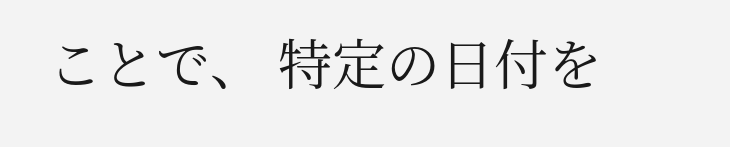ことで、 特定の日付を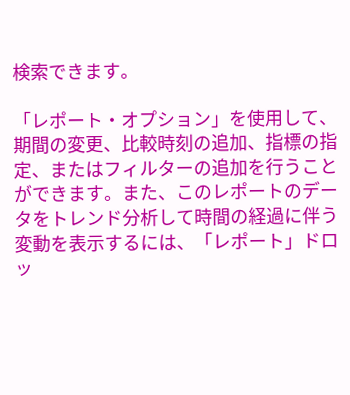検索できます。

「レポート・オプション」を使用して、期間の変更、比較時刻の追加、指標の指定、またはフィルターの追加を行うことができます。また、このレポートのデータをトレンド分析して時間の経過に伴う変動を表示するには、「レポート」ドロッ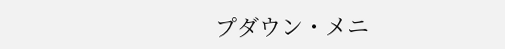プダウン・メニ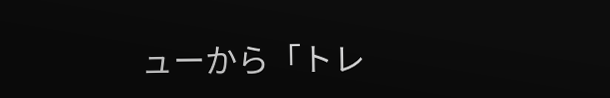ューから「トレ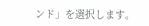ンド」を選択します。